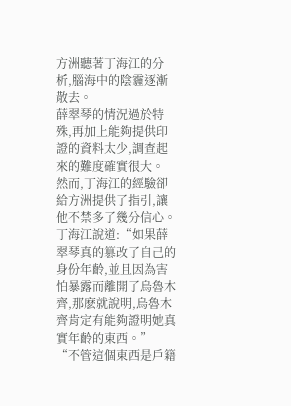方洲聽著丁海江的分析,腦海中的陰霾逐漸散去。
薛翠琴的情況過於特殊,再加上能夠提供印證的資料太少,調查起來的難度確實很大。
然而,丁海江的經驗卻給方洲提供了指引,讓他不禁多了幾分信心。
丁海江說道:“如果薛翠琴真的篡改了自己的身份年齡,並且因為害怕暴露而離開了烏魯木齊,那麽就說明,烏魯木齊肯定有能夠證明她真實年齡的東西。”
“不管這個東西是戶籍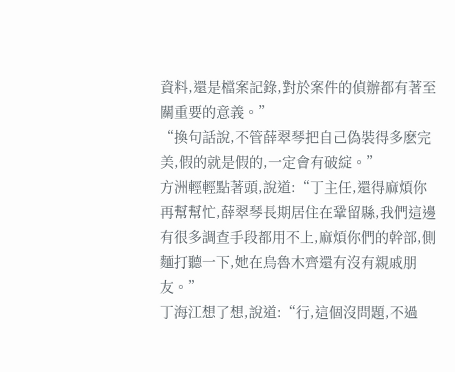資料,還是檔案記錄,對於案件的偵辦都有著至關重要的意義。”
“換句話說,不管薛翠琴把自己偽裝得多麽完美,假的就是假的,一定會有破綻。”
方洲輕輕點著頭,說道:“丁主任,還得麻煩你再幫幫忙,薛翠琴長期居住在鞏留縣,我們這邊有很多調查手段都用不上,麻煩你們的幹部,側麵打聽一下,她在烏魯木齊還有沒有親戚朋友。”
丁海江想了想,說道:“行,這個沒問題,不過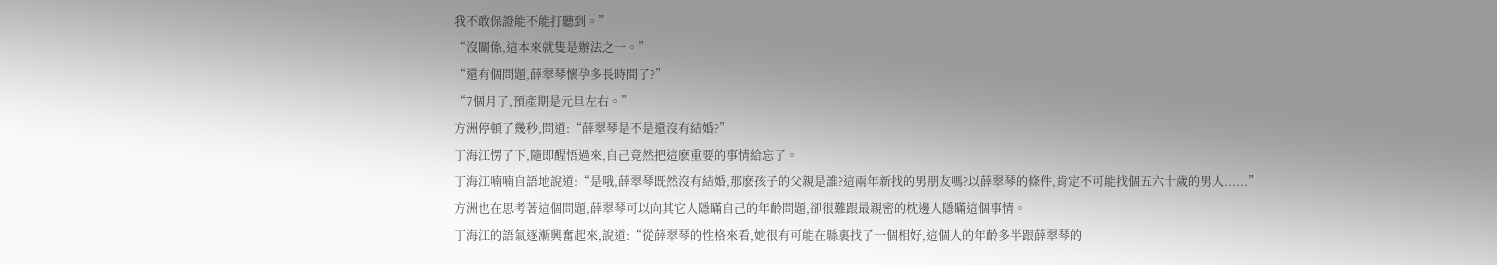我不敢保證能不能打聽到。”
“沒關係,這本來就隻是辦法之一。”
“還有個問題,薛翠琴懷孕多長時間了?”
“7個月了,預產期是元旦左右。”
方洲停頓了幾秒,問道:“薛翠琴是不是還沒有結婚?”
丁海江愣了下,隨即醒悟過來,自己竟然把這麽重要的事情給忘了。
丁海江喃喃自語地說道:“是哦,薛翠琴既然沒有結婚,那麽孩子的父親是誰?這兩年新找的男朋友嗎?以薛翠琴的條件,肯定不可能找個五六十歲的男人......”
方洲也在思考著這個問題,薛翠琴可以向其它人隱瞞自己的年齡問題,卻很難跟最親密的枕邊人隱瞞這個事情。
丁海江的語氣逐漸興奮起來,說道:“從薛翠琴的性格來看,她很有可能在縣裏找了一個相好,這個人的年齡多半跟薛翠琴的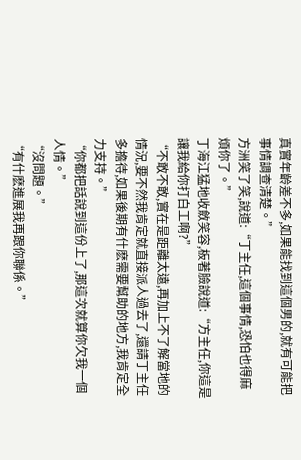真實年齡差不多,如果能找到這個男的,就有可能把事情調查清楚。”
方洲笑了笑,說道:“丁主任,這個事情,恐怕也得麻煩你了。”
丁海江猛地收斂笑容,板著臉說道:“方主任,你這是讓我給你打白工啊?”
“不敢不敢,實在是距離太遠,再加上不了解當地的情況,要不然我肯定就直接派人過去了,還請丁主任多擔待,如果後期有什麽需要幫助的地方,我肯定全力支持。”
“你都把話說到這份上了,那這次就算你欠我一個人情。”
“沒問題。”
“有什麽進展我再跟你聯係。”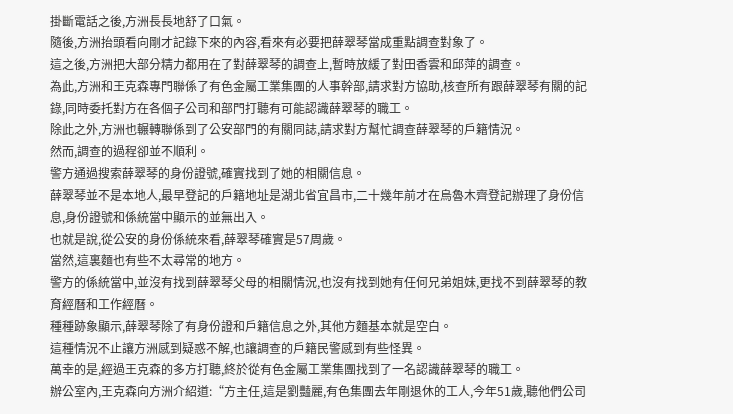掛斷電話之後,方洲長長地舒了口氣。
隨後,方洲抬頭看向剛才記錄下來的內容,看來有必要把薛翠琴當成重點調查對象了。
這之後,方洲把大部分精力都用在了對薛翠琴的調查上,暫時放緩了對田香雲和邱萍的調查。
為此,方洲和王克森專門聯係了有色金屬工業集團的人事幹部,請求對方協助,核查所有跟薛翠琴有關的記錄,同時委托對方在各個子公司和部門打聽有可能認識薛翠琴的職工。
除此之外,方洲也輾轉聯係到了公安部門的有關同誌,請求對方幫忙調查薛翠琴的戶籍情況。
然而,調查的過程卻並不順利。
警方通過搜索薛翠琴的身份證號,確實找到了她的相關信息。
薛翠琴並不是本地人,最早登記的戶籍地址是湖北省宜昌市,二十幾年前才在烏魯木齊登記辦理了身份信息,身份證號和係統當中顯示的並無出入。
也就是說,從公安的身份係統來看,薛翠琴確實是57周歲。
當然,這裏麵也有些不太尋常的地方。
警方的係統當中,並沒有找到薛翠琴父母的相關情況,也沒有找到她有任何兄弟姐妹,更找不到薛翠琴的教育經曆和工作經曆。
種種跡象顯示,薛翠琴除了有身份證和戶籍信息之外,其他方麵基本就是空白。
這種情況不止讓方洲感到疑惑不解,也讓調查的戶籍民警感到有些怪異。
萬幸的是,經過王克森的多方打聽,終於從有色金屬工業集團找到了一名認識薛翠琴的職工。
辦公室內,王克森向方洲介紹道:“方主任,這是劉豔麗,有色集團去年剛退休的工人,今年51歲,聽他們公司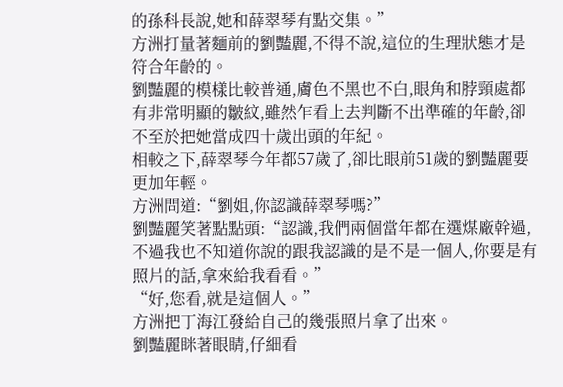的孫科長說,她和薛翠琴有點交集。”
方洲打量著麵前的劉豔麗,不得不說,這位的生理狀態才是符合年齡的。
劉豔麗的模樣比較普通,膚色不黑也不白,眼角和脖頸處都有非常明顯的皺紋,雖然乍看上去判斷不出準確的年齡,卻不至於把她當成四十歲出頭的年紀。
相較之下,薛翠琴今年都57歲了,卻比眼前51歲的劉豔麗要更加年輕。
方洲問道:“劉姐,你認識薛翠琴嗎?”
劉豔麗笑著點點頭:“認識,我們兩個當年都在選煤廠幹過,不過我也不知道你說的跟我認識的是不是一個人,你要是有照片的話,拿來給我看看。”
“好,您看,就是這個人。”
方洲把丁海江發給自己的幾張照片拿了出來。
劉豔麗眯著眼睛,仔細看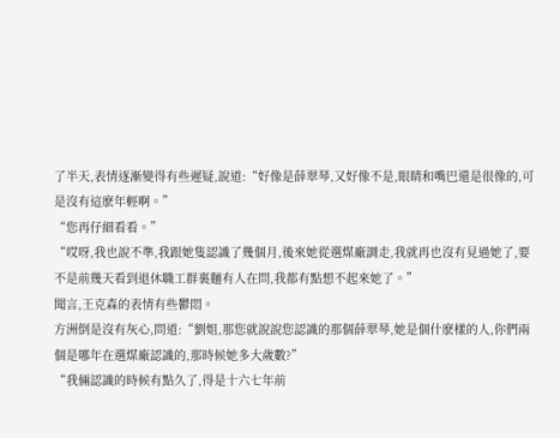了半天,表情逐漸變得有些遲疑,說道:“好像是薛翠琴,又好像不是,眼睛和嘴巴還是很像的,可是沒有這麽年輕啊。”
“您再仔細看看。”
“哎呀,我也說不準,我跟她隻認識了幾個月,後來她從選煤廠調走,我就再也沒有見過她了,要不是前幾天看到退休職工群裏麵有人在問,我都有點想不起來她了。”
聞言,王克森的表情有些鬱悶。
方洲倒是沒有灰心,問道:“劉姐,那您就說說您認識的那個薛翠琴,她是個什麽樣的人,你們兩個是哪年在選煤廠認識的,那時候她多大歲數?”
“我倆認識的時候有點久了,得是十六七年前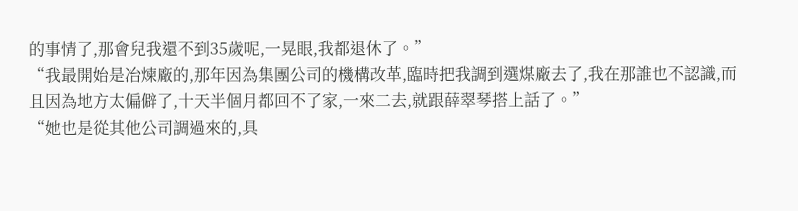的事情了,那會兒我還不到35歲呢,一晃眼,我都退休了。”
“我最開始是冶煉廠的,那年因為集團公司的機構改革,臨時把我調到選煤廠去了,我在那誰也不認識,而且因為地方太偏僻了,十天半個月都回不了家,一來二去,就跟薛翠琴搭上話了。”
“她也是從其他公司調過來的,具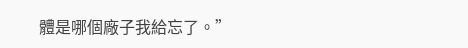體是哪個廠子我給忘了。”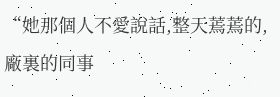“她那個人不愛說話,整天蔫蔫的,廠裏的同事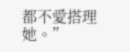都不愛搭理她。”